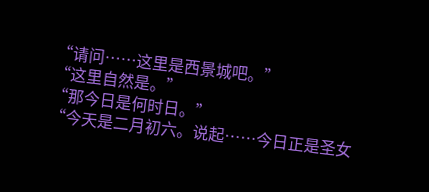“请问……这里是西景城吧。”
“这里自然是。”
“那今日是何时日。”
“今天是二月初六。说起……今日正是圣女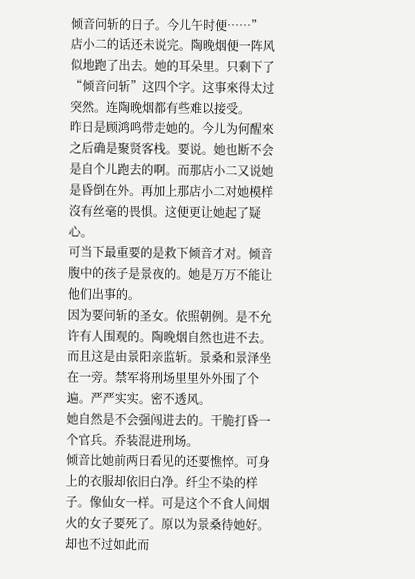倾音问斩的日子。今儿午时便……”
店小二的话还未说完。陶晚烟便一阵风似地跑了出去。她的耳朵里。只剩下了“倾音问斩”这四个字。这事來得太过突然。连陶晚烟都有些难以接受。
昨日是顾鸿鸣带走她的。今儿为何醒來之后确是聚贤客栈。要说。她也断不会是自个儿跑去的啊。而那店小二又说她是昏倒在外。再加上那店小二对她模样沒有丝毫的畏惧。这便更让她起了疑心。
可当下最重要的是救下倾音才对。倾音腹中的孩子是景夜的。她是万万不能让他们出事的。
因为要问斩的圣女。依照朝例。是不允许有人围观的。陶晚烟自然也进不去。而且这是由景阳亲监斩。景桑和景泽坐在一旁。禁军将刑场里里外外围了个遍。严严实实。密不透风。
她自然是不会强闯进去的。干脆打昏一个官兵。乔装混进刑场。
倾音比她前两日看见的还要憔悴。可身上的衣服却依旧白净。纤尘不染的样子。像仙女一样。可是这个不食人间烟火的女子要死了。原以为景桑待她好。却也不过如此而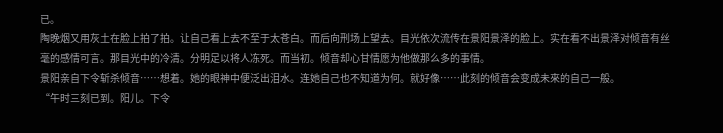已。
陶晚烟又用灰土在脸上拍了拍。让自己看上去不至于太苍白。而后向刑场上望去。目光依次流传在景阳景泽的脸上。实在看不出景泽对倾音有丝毫的感情可言。那目光中的冷清。分明足以将人冻死。而当初。倾音却心甘情愿为他做那么多的事情。
景阳亲自下令斩杀倾音……想着。她的眼神中便泛出泪水。连她自己也不知道为何。就好像……此刻的倾音会变成未來的自己一般。
“午时三刻已到。阳儿。下令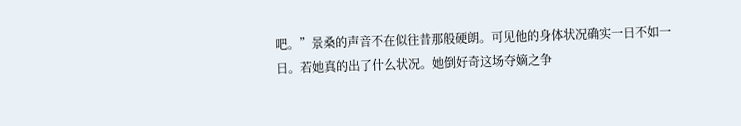吧。”景桑的声音不在似往昔那般硬朗。可见他的身体状况确实一日不如一日。若她真的出了什么状况。她倒好奇这场夺嫡之争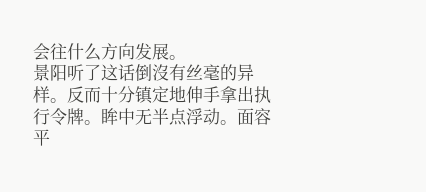会往什么方向发展。
景阳听了这话倒沒有丝毫的异样。反而十分镇定地伸手拿出执行令牌。眸中无半点浮动。面容平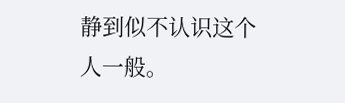静到似不认识这个人一般。